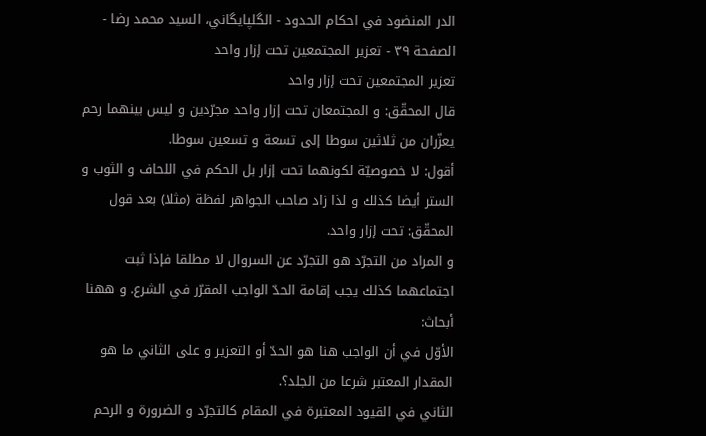الدر المنضود في احكام الحدود - الگلپايگاني، السيد محمد رضا - الصفحة ٣٩ - تعزير المجتمعين تحت إزار واحد
تعزير المجتمعين تحت إزار واحد
قال المحقّق: و المجتمعان تحت إزار واحد مجرّدين و ليس بينهما رحم يعزّران من ثلاثين سوطا إلى تسعة و تسعين سوطا.
أقول: لا خصوصيّة لكونهما تحت إزار بل الحكم في اللحاف و الثوب و الستر أيضا كذلك و لذا زاد صاحب الجواهر لفظة (مثلا) بعد قول المحقّق: تحت إزار واحد.
و المراد من التجرّد هو التجرّد عن السروال لا مطلقا فإذا ثبت اجتماعهما كذلك يجب إقامة الحدّ الواجب المقرّر في الشرع. و ههنا أبحاث:
الأوّل في أن الواجب هنا هو الحدّ أو التعزير و على الثاني ما هو المقدار المعتبر شرعا من الجلد؟.
الثاني في القيود المعتبرة في المقام كالتجرّد و الضرورة و الرحم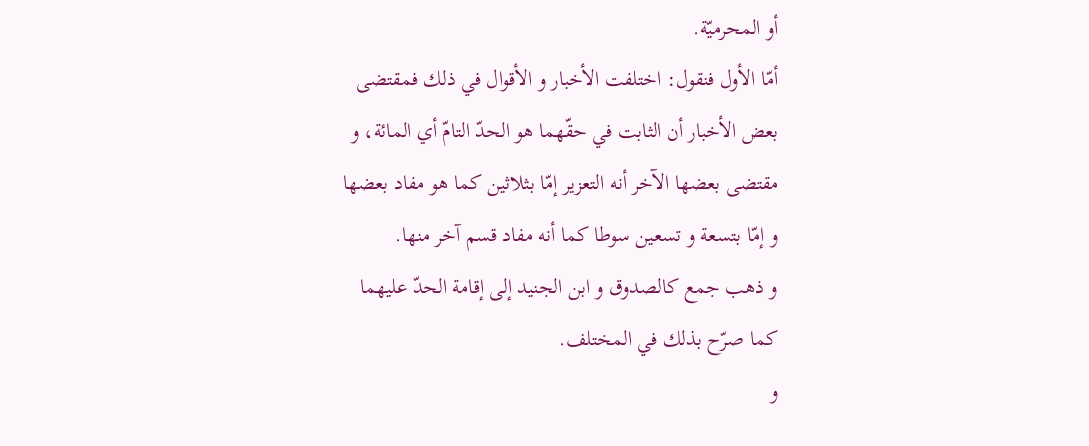أو المحرميّة.
أمّا الأول فنقول: اختلفت الأخبار و الأقوال في ذلك فمقتضى بعض الأخبار أن الثابت في حقّهما هو الحدّ التامّ أي المائة، و مقتضى بعضها الآخر أنه التعزير إمّا بثلاثين كما هو مفاد بعضها و إمّا بتسعة و تسعين سوطا كما أنه مفاد قسم آخر منها.
و ذهب جمع كالصدوق و ابن الجنيد إلى إقامة الحدّ عليهما كما صرّح بذلك في المختلف.
و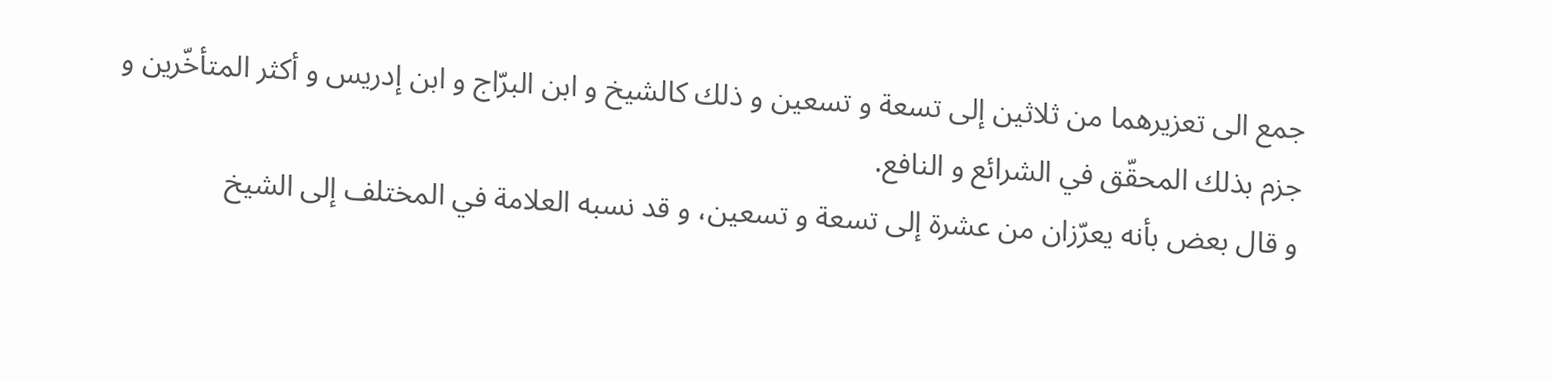جمع الى تعزيرهما من ثلاثين إلى تسعة و تسعين و ذلك كالشيخ و ابن البرّاج و ابن إدريس و أكثر المتأخّرين و جزم بذلك المحقّق في الشرائع و النافع.
و قال بعض بأنه يعرّزان من عشرة إلى تسعة و تسعين، و قد نسبه العلامة في المختلف إلى الشيخ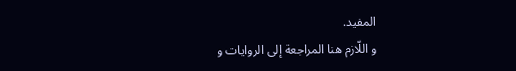المفيد.
و اللّازم هنا المراجعة إلى الروايات و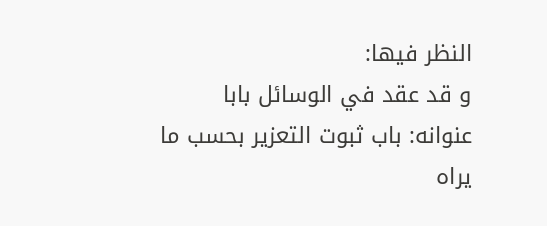النظر فيها:
و قد عقد في الوسائل بابا عنوانه: باب ثبوت التعزير بحسب ما يراه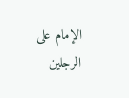الإمام على الرجلين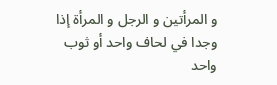و المرأتين و الرجل و المرأة إذا وجدا في لحاف واحد أو ثوب واحد